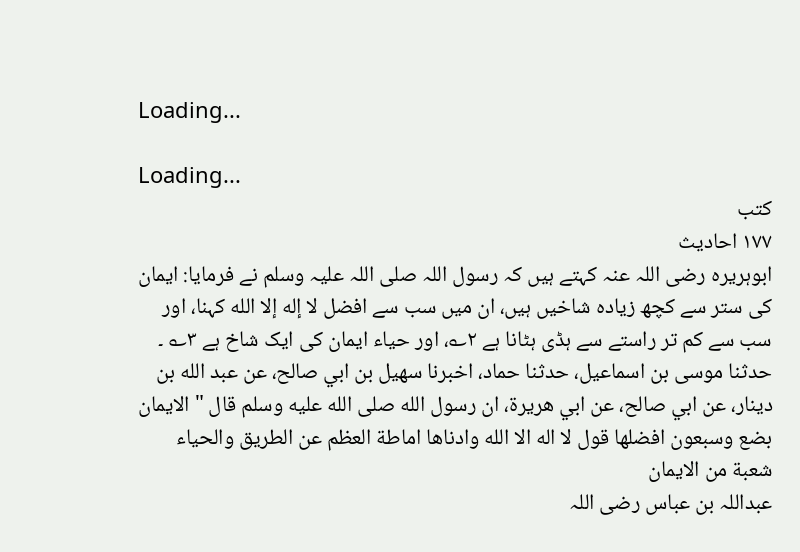Loading...

Loading...
کتب
۱۷۷ احادیث
ابوہریرہ رضی اللہ عنہ کہتے ہیں کہ رسول اللہ صلی اللہ علیہ وسلم نے فرمایا: ایمان کی ستر سے کچھ زیادہ شاخیں ہیں، ان میں سب سے افضل لا إله إلا الله کہنا، اور سب سے کم تر راستے سے ہڈی ہٹانا ہے ۲؎، اور حیاء ایمان کی ایک شاخ ہے ۳؎ ۔
حدثنا موسى بن اسماعيل، حدثنا حماد، اخبرنا سهيل بن ابي صالح، عن عبد الله بن دينار، عن ابي صالح، عن ابي هريرة، ان رسول الله صلى الله عليه وسلم قال " الايمان بضع وسبعون افضلها قول لا اله الا الله وادناها اماطة العظم عن الطريق والحياء شعبة من الايمان
عبداللہ بن عباس رضی اللہ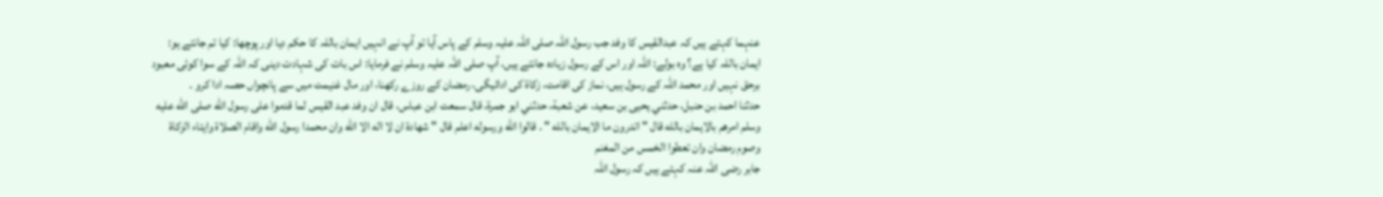عنہما کہتے ہیں کہ عبدالقیس کا وفد جب رسول اللہ صلی اللہ علیہ وسلم کے پاس آیا تو آپ نے انہیں ایمان باللہ کا حکم دیا اور پوچھا: کیا تم جانتے ہو: ایمان باللہ کیا ہے؟ وہ بولے: اللہ اور اس کے رسول زیادہ جانتے ہیں، آپ صلی اللہ علیہ وسلم نے فرمایا: اس بات کی شہادت دینی کہ اللہ کے سوا کوئی معبود برحق نہیں اور محمد اللہ کے رسول ہیں، نماز کی اقامت، زکاۃ کی ادائیگی، رمضان کے روزے رکھنا، اور مال غنیمت میں سے پانچواں حصہ ادا کرو ۔
حدثنا احمد بن حنبل، حدثني يحيى بن سعيد، عن شعبة، حدثني ابو جمرة، قال سمعت ابن عباس، قال ان وفد عبد القيس لما قدموا على رسول الله صلى الله عليه وسلم امرهم بالايمان بالله قال " اتدرون ما الايمان بالله " . قالوا الله ورسوله اعلم قال " شهادة ان لا اله الا الله وان محمدا رسول الله واقام الصلاة وايتاء الزكاة وصوم رمضان وان تعطوا الخمس من المغنم
جابر رضی اللہ عنہ کہتے ہیں کہ رسول اللہ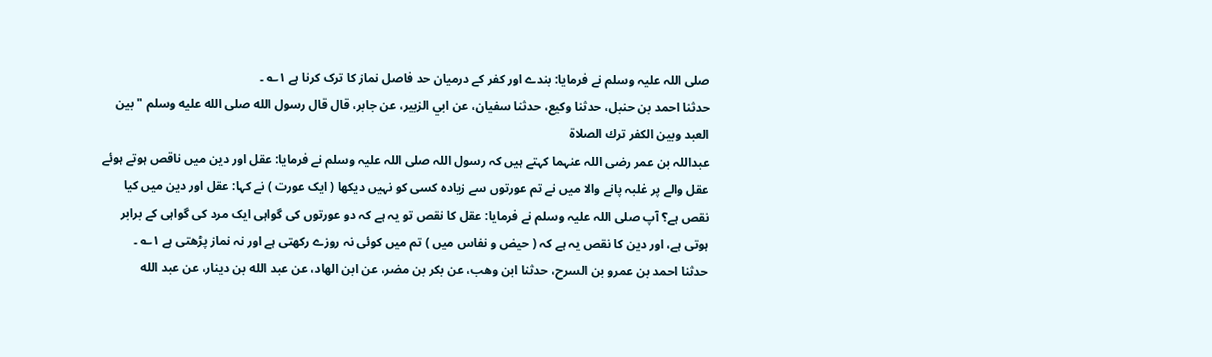صلی اللہ علیہ وسلم نے فرمایا: بندے اور کفر کے درمیان حد فاصل نماز کا ترک کرنا ہے ۱؎ ۔
حدثنا احمد بن حنبل، حدثنا وكيع، حدثنا سفيان، عن ابي الزبير، عن جابر، قال قال رسول الله صلى الله عليه وسلم " بين العبد وبين الكفر ترك الصلاة
عبداللہ بن عمر رضی اللہ عنہما کہتے ہیں کہ رسول اللہ صلی اللہ علیہ وسلم نے فرمایا: عقل اور دین میں ناقص ہوتے ہوئے عقل والے پر غلبہ پانے والا میں نے تم عورتوں سے زیادہ کسی کو نہیں دیکھا ( ایک عورت ) نے کہا: عقل اور دین میں کیا نقص ہے؟ آپ صلی اللہ علیہ وسلم نے فرمایا: عقل کا نقص تو یہ ہے کہ دو عورتوں کی گواہی ایک مرد کی گواہی کے برابر ہوتی ہے، اور دین کا نقص یہ ہے کہ ( حیض و نفاس میں ) تم میں کوئی نہ روزے رکھتی ہے اور نہ نماز پڑھتی ہے ۱؎ ۔
حدثنا احمد بن عمرو بن السرح، حدثنا ابن وهب، عن بكر بن مضر، عن ابن الهاد، عن عبد الله بن دينار، عن عبد الله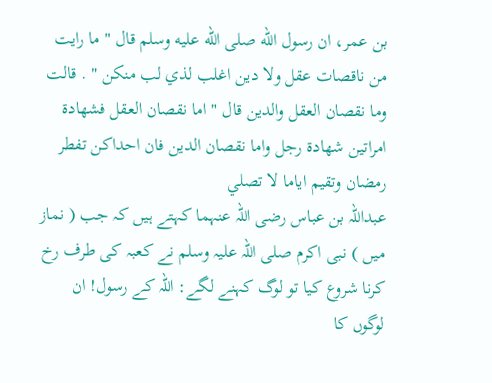بن عمر، ان رسول الله صلى الله عليه وسلم قال " ما رايت من ناقصات عقل ولا دين اغلب لذي لب منكن " . قالت وما نقصان العقل والدين قال " اما نقصان العقل فشهادة امراتين شهادة رجل واما نقصان الدين فان احداكن تفطر رمضان وتقيم اياما لا تصلي
عبداللہ بن عباس رضی اللہ عنہما کہتے ہیں کہ جب ( نماز میں ) نبی اکرم صلی اللہ علیہ وسلم نے کعبہ کی طرف رخ کرنا شروع کیا تو لوگ کہنے لگے: اللہ کے رسول! ان لوگوں کا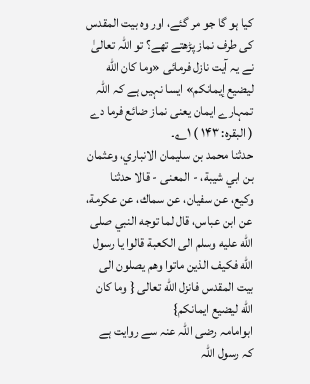کیا ہو گا جو مر گئے، اور وہ بیت المقدس کی طرف نماز پڑھتے تھے؟ تو اللہ تعالیٰ نے یہ آیت نازل فرمائی «وما كان الله ليضيع إيمانكم» ایسا نہیں ہے کہ اللہ تمہارے ایمان یعنی نماز ضائع فرما دے ( البقرہ: ۱۴۳ ) ۱؎۔
حدثنا محمد بن سليمان الانباري، وعثمان بن ابي شيبة، - المعنى - قالا حدثنا وكيع، عن سفيان، عن سماك، عن عكرمة، عن ابن عباس، قال لما توجه النبي صلى الله عليه وسلم الى الكعبة قالوا يا رسول الله فكيف الذين ماتوا وهم يصلون الى بيت المقدس فانزل الله تعالى { وما كان الله ليضيع ايمانكم}
ابوامامہ رضی اللہ عنہ سے روایت ہے کہ رسول اللہ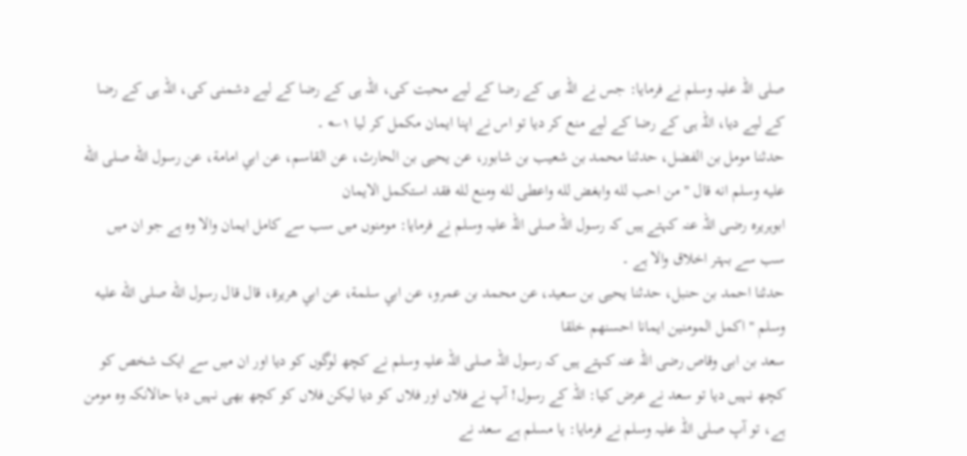صلی اللہ علیہ وسلم نے فرمایا: جس نے اللہ ہی کے رضا کے لیے محبت کی، اللہ ہی کے رضا کے لیے دشمنی کی، اللہ ہی کے رضا کے لیے دیا، اللہ ہی کے رضا کے لیے منع کر دیا تو اس نے اپنا ایمان مکمل کر لیا ۱؎ ۔
حدثنا مومل بن الفضل، حدثنا محمد بن شعيب بن شابور، عن يحيى بن الحارث، عن القاسم، عن ابي امامة، عن رسول الله صلى الله عليه وسلم انه قال " من احب لله وابغض لله واعطى لله ومنع لله فقد استكمل الايمان
ابوہریرہ رضی اللہ عنہ کہتے ہیں کہ رسول اللہ صلی اللہ علیہ وسلم نے فرمایا: مومنوں میں سب سے کامل ایمان والا وہ ہے جو ان میں سب سے بہتر اخلاق والا ہے ۔
حدثنا احمد بن حنبل، حدثنا يحيى بن سعيد، عن محمد بن عمرو، عن ابي سلمة، عن ابي هريرة، قال قال رسول الله صلى الله عليه وسلم " اكمل المومنين ايمانا احسنهم خلقا
سعد بن ابی وقاص رضی اللہ عنہ کہتے ہیں کہ رسول اللہ صلی اللہ علیہ وسلم نے کچھ لوگوں کو دیا اور ان میں سے ایک شخص کو کچھ نہیں دیا تو سعد نے عرض کیا: اللہ کے رسول! آپ نے فلاں اور فلاں کو دیا لیکن فلاں کو کچھ بھی نہیں دیا حالانکہ وہ مومن ہے، تو آپ صلی اللہ علیہ وسلم نے فرمایا: یا مسلم ہے سعد نے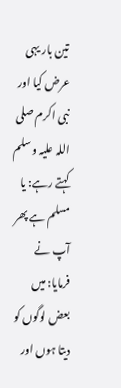تین بار یہی عرض کیا اور نبی اکرم صلی اللہ علیہ وسلم کہتے رہے: یا مسلم ہے پھر آپ نے فرمایا: میں بعض لوگوں کو دیتا ہوں اور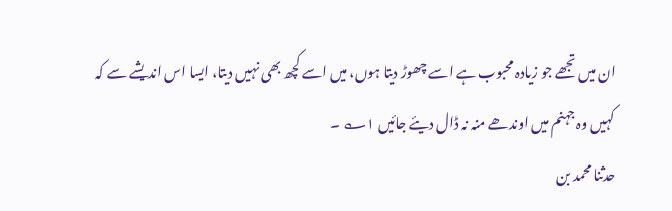ان میں تجھے جو زیادہ محبوب ہے اسے چھوڑ دیتا ہوں، میں اسے کچھ بھی نہیں دیتا، ایسا اس اندیشے سے کہ کہیں وہ جہنم میں اوندھے منہ نہ ڈال دیئے جائیں ۱؎ ۔
حدثنا محمد بن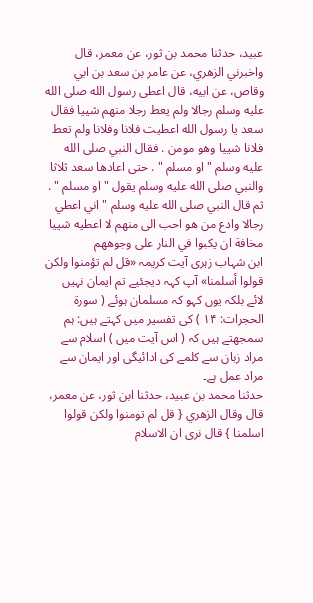عبيد، حدثنا محمد بن ثور، عن معمر، قال واخبرني الزهري، عن عامر بن سعد بن ابي وقاص، عن ابيه، قال اعطى رسول الله صلى الله عليه وسلم رجالا ولم يعط رجلا منهم شييا فقال سعد يا رسول الله اعطيت فلانا وفلانا ولم تعط فلانا شييا وهو مومن . فقال النبي صلى الله عليه وسلم " او مسلم " . حتى اعادها سعد ثلاثا والنبي صلى الله عليه وسلم يقول " او مسلم " . ثم قال النبي صلى الله عليه وسلم " اني اعطي رجالا وادع من هو احب الى منهم لا اعطيه شييا مخافة ان يكبوا في النار على وجوههم
ابن شہاب زہری آیت کریمہ «قل لم تؤمنوا ولكن قولوا أسلمنا» آپ کہہ دیجئیے تم ایمان نہیں لائے بلکہ یوں کہو کہ مسلمان ہوئے ( سورۃ الحجرات: ۱۴ ) کی تفسیر میں کہتے ہیں: ہم سمجھتے ہیں کہ ( اس آیت میں ) اسلام سے مراد زبان سے کلمے کی ادائیگی اور ایمان سے مراد عمل ہے۔
حدثنا محمد بن عبيد، حدثنا ابن ثور، عن معمر، قال وقال الزهري { قل لم تومنوا ولكن قولوا اسلمنا } قال نرى ان الاسلام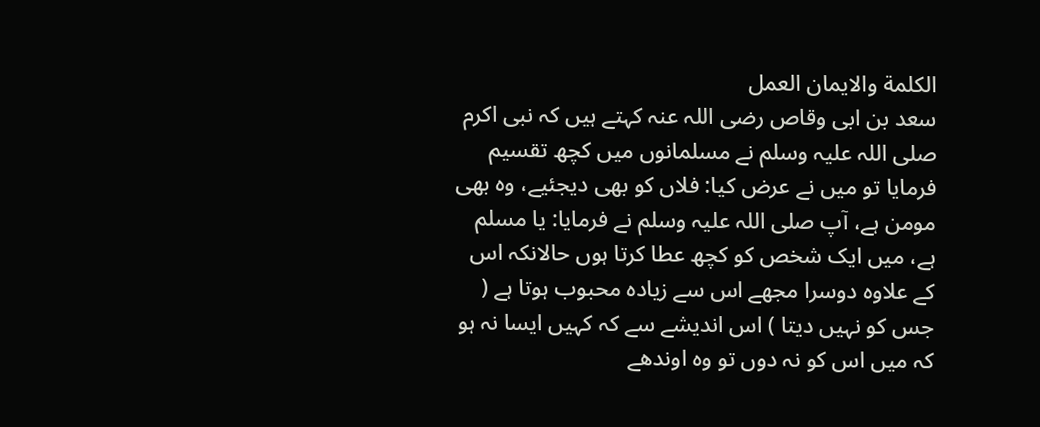الكلمة والايمان العمل
سعد بن ابی وقاص رضی اللہ عنہ کہتے ہیں کہ نبی اکرم صلی اللہ علیہ وسلم نے مسلمانوں میں کچھ تقسیم فرمایا تو میں نے عرض کیا: فلاں کو بھی دیجئیے، وہ بھی مومن ہے، آپ صلی اللہ علیہ وسلم نے فرمایا: یا مسلم ہے، میں ایک شخص کو کچھ عطا کرتا ہوں حالانکہ اس کے علاوہ دوسرا مجھے اس سے زیادہ محبوب ہوتا ہے ( جس کو نہیں دیتا ) اس اندیشے سے کہ کہیں ایسا نہ ہو کہ میں اس کو نہ دوں تو وہ اوندھے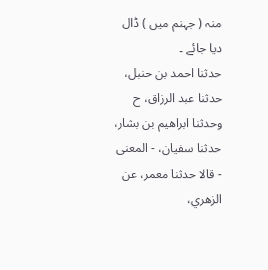منہ ( جہنم میں ) ڈال دیا جائے ۔
حدثنا احمد بن حنبل، حدثنا عبد الرزاق، ح وحدثنا ابراهيم بن بشار، حدثنا سفيان، - المعنى - قالا حدثنا معمر، عن الزهري،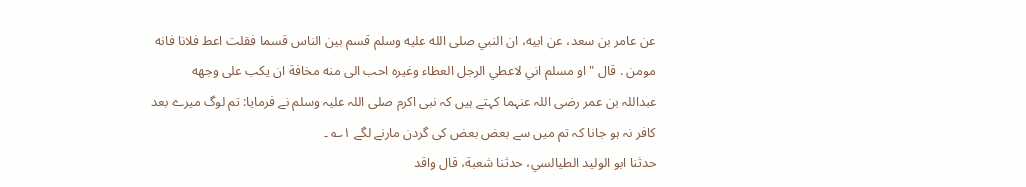عن عامر بن سعد، عن ابيه، ان النبي صلى الله عليه وسلم قسم بين الناس قسما فقلت اعط فلانا فانه مومن . قال " او مسلم اني لاعطي الرجل العطاء وغيره احب الى منه مخافة ان يكب على وجهه
عبداللہ بن عمر رضی اللہ عنہما کہتے ہیں کہ نبی اکرم صلی اللہ علیہ وسلم نے فرمایا: تم لوگ میرے بعد کافر نہ ہو جانا کہ تم میں سے بعض بعض کی گردن مارنے لگے ۱؎ ۔
حدثنا ابو الوليد الطيالسي، حدثنا شعبة، قال واقد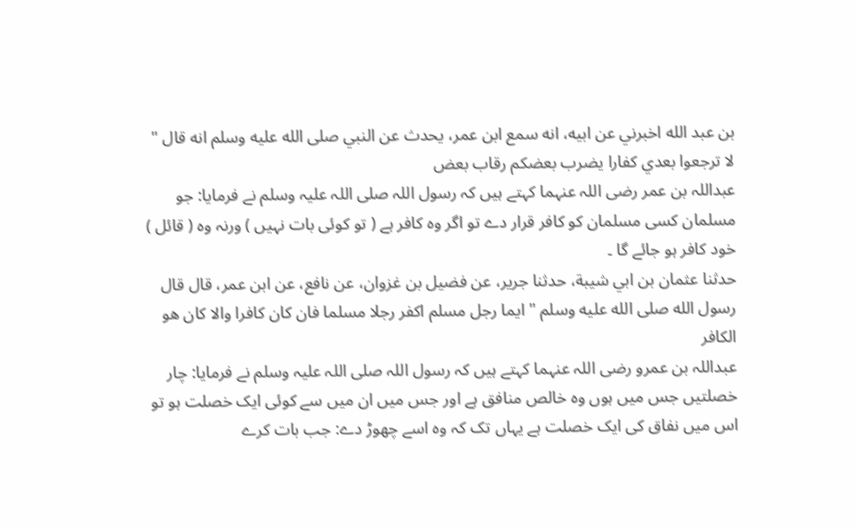بن عبد الله اخبرني عن ابيه، انه سمع ابن عمر، يحدث عن النبي صلى الله عليه وسلم انه قال " لا ترجعوا بعدي كفارا يضرب بعضكم رقاب بعض
عبداللہ بن عمر رضی اللہ عنہما کہتے ہیں کہ رسول اللہ صلی اللہ علیہ وسلم نے فرمایا: جو مسلمان کسی مسلمان کو کافر قرار دے تو اگر وہ کافر ہے ( تو کوئی بات نہیں ) ورنہ وہ ( قائل ) خود کافر ہو جائے گا ۔
حدثنا عثمان بن ابي شيبة، حدثنا جرير، عن فضيل بن غزوان، عن نافع، عن ابن عمر، قال قال رسول الله صلى الله عليه وسلم " ايما رجل مسلم اكفر رجلا مسلما فان كان كافرا والا كان هو الكافر
عبداللہ بن عمرو رضی اللہ عنہما کہتے ہیں کہ رسول اللہ صلی اللہ علیہ وسلم نے فرمایا: چار خصلتیں جس میں ہوں وہ خالص منافق ہے اور جس میں ان میں سے کوئی ایک خصلت ہو تو اس میں نفاق کی ایک خصلت ہے یہاں تک کہ وہ اسے چھوڑ دے: جب بات کرے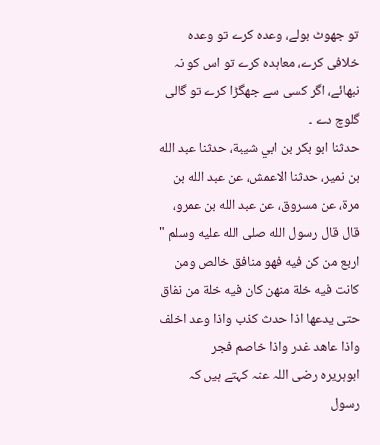تو جھوٹ بولے، وعدہ کرے تو وعدہ خلافی کرے، معاہدہ کرے تو اس کو نہ نبھائے، اگر کسی سے جھگڑا کرے تو گالی گلوچ دے ۔
حدثنا ابو بكر بن ابي شيبة، حدثنا عبد الله بن نمير، حدثنا الاعمش، عن عبد الله بن مرة، عن مسروق، عن عبد الله بن عمرو، قال قال رسول الله صلى الله عليه وسلم " اربع من كن فيه فهو منافق خالص ومن كانت فيه خلة منهن كان فيه خلة من نفاق حتى يدعها اذا حدث كذب واذا وعد اخلف واذا عاهد غدر واذا خاصم فجر
ابوہریرہ رضی اللہ عنہ کہتے ہیں کہ رسول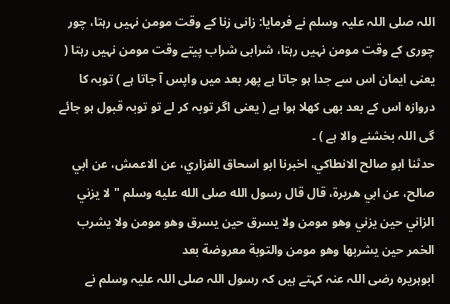اللہ صلی اللہ علیہ وسلم نے فرمایا: زانی زنا کے وقت مومن نہیں رہتا، چور چوری کے وقت مومن نہیں رہتا، شرابی شراب پیتے وقت مومن نہیں رہتا ( یعنی ایمان اس سے جدا ہو جاتا ہے پھر بعد میں واپس آ جاتا ہے ) توبہ کا دروازہ اس کے بعد بھی کھلا ہوا ہے ( یعنی اگر توبہ کر لے تو توبہ قبول ہو جائے گی اللہ بخشنے والا ہے ) ۔
حدثنا ابو صالح الانطاكي، اخبرنا ابو اسحاق الفزاري، عن الاعمش، عن ابي صالح، عن ابي هريرة، قال قال رسول الله صلى الله عليه وسلم " لا يزني الزاني حين يزني وهو مومن ولا يسرق حين يسرق وهو مومن ولا يشرب الخمر حين يشربها وهو مومن والتوبة معروضة بعد
ابوہریرہ رضی اللہ عنہ کہتے ہیں کہ رسول اللہ صلی اللہ علیہ وسلم نے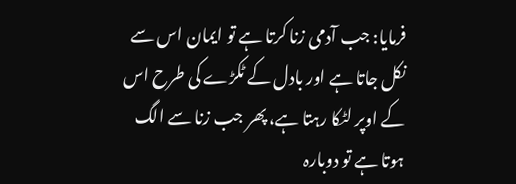فرمایا: جب آدمی زنا کرتا ہے تو ایمان اس سے نکل جاتا ہے اور بادل کے ٹکڑے کی طرح اس کے اوپر لٹکا رہتا ہے، پھر جب زنا سے الگ ہوتا ہے تو دوبارہ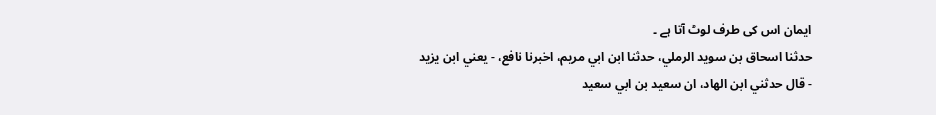ایمان اس کی طرف لوٹ آتا ہے ۔
حدثنا اسحاق بن سويد الرملي، حدثنا ابن ابي مريم، اخبرنا نافع، - يعني ابن يزيد - قال حدثني ابن الهاد، ان سعيد بن ابي سعيد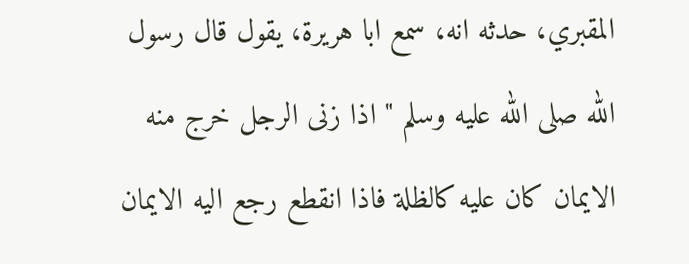المقبري، حدثه انه، سمع ابا هريرة، يقول قال رسول الله صلى الله عليه وسلم " اذا زنى الرجل خرج منه الايمان كان عليه كالظلة فاذا انقطع رجع اليه الايمان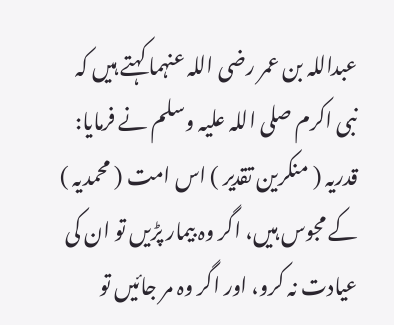عبداللہ بن عمر رضی اللہ عنہما کہتے ہیں کہ نبی اکرم صلی اللہ علیہ وسلم نے فرمایا: قدریہ ( منکرین تقدیر ) اس امت ( محمدیہ ) کے مجوس ہیں، اگر وہ بیمار پڑیں تو ان کی عیادت نہ کرو، اور اگر وہ مر جائیں تو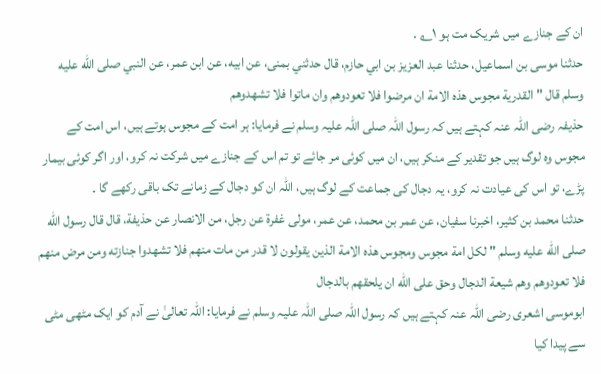ان کے جنازے میں شریک مت ہو ۱؎ ۔
حدثنا موسى بن اسماعيل، حدثنا عبد العزيز بن ابي حازم، قال حدثني بمنى، عن ابيه، عن ابن عمر، عن النبي صلى الله عليه وسلم قال " القدرية مجوس هذه الامة ان مرضوا فلا تعودوهم وان ماتوا فلا تشهدوهم
حذیفہ رضی اللہ عنہ کہتے ہیں کہ رسول اللہ صلی اللہ علیہ وسلم نے فرمایا: ہر امت کے مجوس ہوتے ہیں، اس امت کے مجوس وہ لوگ ہیں جو تقدیر کے منکر ہیں، ان میں کوئی مر جائے تو تم اس کے جنازے میں شرکت نہ کرو، اور اگر کوئی بیمار پڑے، تو اس کی عیادت نہ کرو، یہ دجال کی جماعت کے لوگ ہیں، اللہ ان کو دجال کے زمانے تک باقی رکھے گا ۔
حدثنا محمد بن كثير، اخبرنا سفيان، عن عمر بن محمد، عن عمر، مولى غفرة عن رجل، من الانصار عن حذيفة، قال قال رسول الله صلى الله عليه وسلم " لكل امة مجوس ومجوس هذه الامة الذين يقولون لا قدر من مات منهم فلا تشهدوا جنازته ومن مرض منهم فلا تعودوهم وهم شيعة الدجال وحق على الله ان يلحقهم بالدجال
ابوموسی اشعری رضی اللہ عنہ کہتے ہیں کہ رسول اللہ صلی اللہ علیہ وسلم نے فرمایا: اللہ تعالیٰ نے آدم کو ایک مٹھی مٹی سے پیدا کیا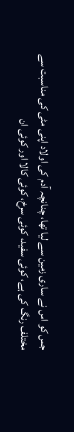جس کو اس نے ساری زمین سے لیا تھا، چنانچہ آدم کی اولاد اپنی مٹی کی مناسبت سے مختلف رنگ کی ہے، کوئی سفید، کوئی سرخ، کوئی کالا اور کوئی ان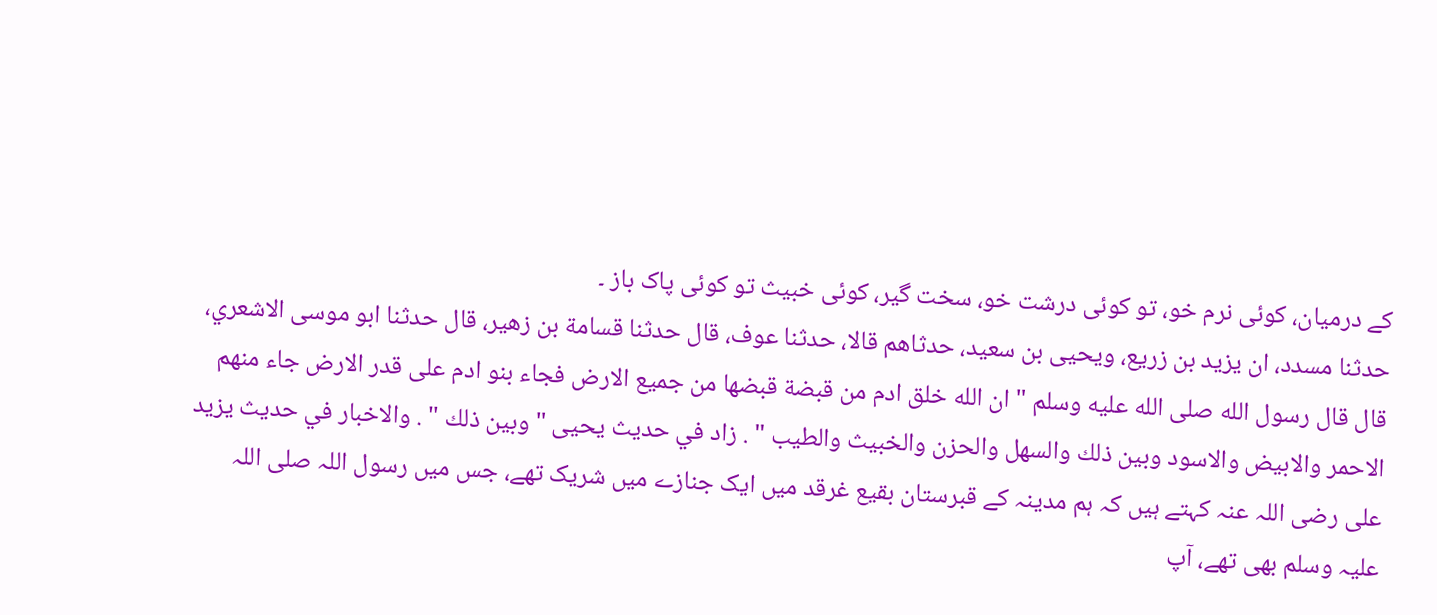کے درمیان، کوئی نرم خو، تو کوئی درشت خو، سخت گیر، کوئی خبیث تو کوئی پاک باز ۔
حدثنا مسدد، ان يزيد بن زريع، ويحيى بن سعيد، حدثاهم قالا، حدثنا عوف، قال حدثنا قسامة بن زهير، قال حدثنا ابو موسى الاشعري، قال قال رسول الله صلى الله عليه وسلم " ان الله خلق ادم من قبضة قبضها من جميع الارض فجاء بنو ادم على قدر الارض جاء منهم الاحمر والابيض والاسود وبين ذلك والسهل والحزن والخبيث والطيب " . زاد في حديث يحيى " وبين ذلك " . والاخبار في حديث يزيد
علی رضی اللہ عنہ کہتے ہیں کہ ہم مدینہ کے قبرستان بقیع غرقد میں ایک جنازے میں شریک تھے، جس میں رسول اللہ صلی اللہ علیہ وسلم بھی تھے، آپ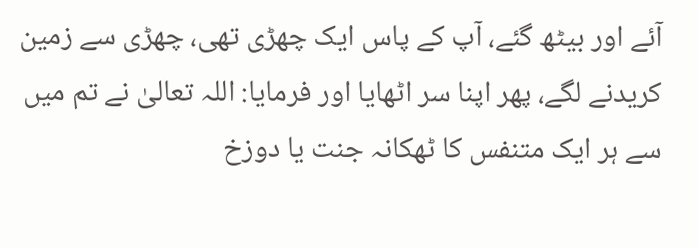آئے اور بیٹھ گئے، آپ کے پاس ایک چھڑی تھی، چھڑی سے زمین کریدنے لگے، پھر اپنا سر اٹھایا اور فرمایا: اللہ تعالیٰ نے تم میں سے ہر ایک متنفس کا ٹھکانہ جنت یا دوزخ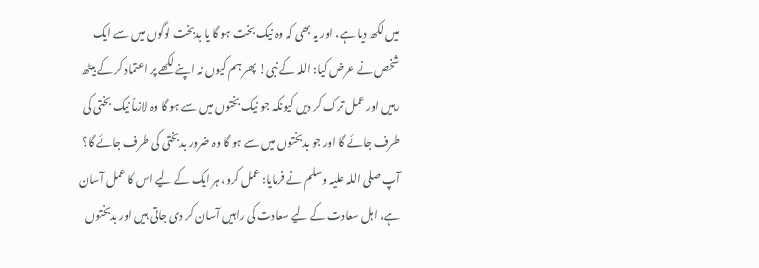میں لکھ دیا ہے، اور یہ بھی کہ وہ نیک بخت ہو گا یا بدبخت لوگوں میں سے ایک شخص نے عرض کیا: اللہ کے نبی! پھر ہم کیوں نہ اپنے لکھے پر اعتماد کر کے بیٹھ رہیں اور عمل ترک کر دیں کیونکہ جو نیک بختوں میں سے ہو گا وہ لازماً نیک بختی کی طرف جائے گا اور جو بدبختوں میں سے ہو گا وہ ضرور بدبختی کی طرف جائے گا؟ آپ صلی اللہ علیہ وسلم نے فرمایا: عمل کرو، ہر ایک کے لیے اس کا عمل آسان ہے، اہل سعادت کے لیے سعادت کی راہیں آسان کر دی جاتی ہیں اور بدبختوں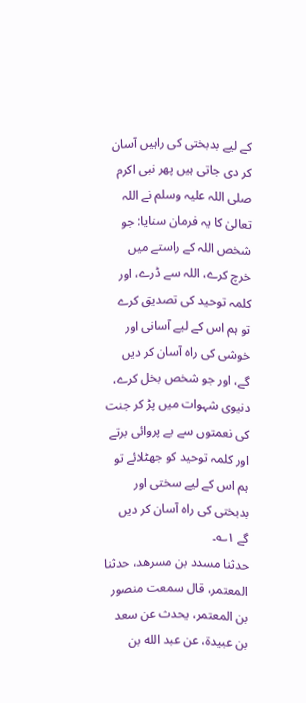کے لیے بدبختی کی راہیں آسان کر دی جاتی ہیں پھر نبی اکرم صلی اللہ علیہ وسلم نے اللہ تعالیٰ کا یہ فرمان سنایا: جو شخص اللہ کے راستے میں خرچ کرے، اللہ سے ڈرے، اور کلمہ توحید کی تصدیق کرے تو ہم اس کے لیے آسانی اور خوشی کی راہ آسان کر دیں گے، اور جو شخص بخل کرے، دنیوی شہوات میں پڑ کر جنت کی نعمتوں سے بے پروائی برتے اور کلمہ توحید کو جھٹلائے تو ہم اس کے لیے سختی اور بدبختی کی راہ آسان کر دیں گے ۱؎۔
حدثنا مسدد بن مسرهد، حدثنا المعتمر، قال سمعت منصور بن المعتمر، يحدث عن سعد بن عبيدة، عن عبد الله بن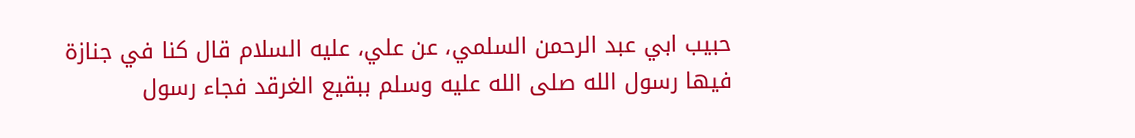حبيب ابي عبد الرحمن السلمي، عن علي، عليه السلام قال كنا في جنازة فيها رسول الله صلى الله عليه وسلم ببقيع الغرقد فجاء رسول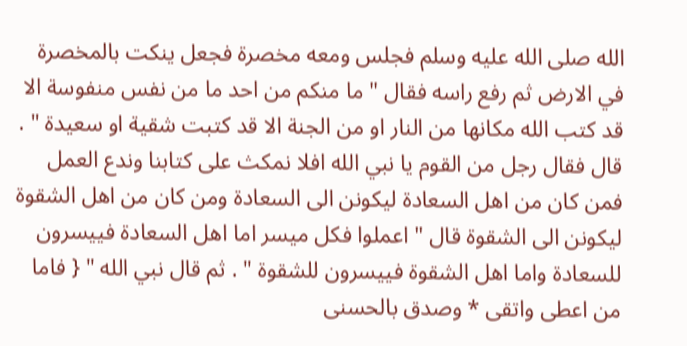الله صلى الله عليه وسلم فجلس ومعه مخصرة فجعل ينكت بالمخصرة في الارض ثم رفع راسه فقال " ما منكم من احد ما من نفس منفوسة الا قد كتب الله مكانها من النار او من الجنة الا قد كتبت شقية او سعيدة " . قال فقال رجل من القوم يا نبي الله افلا نمكث على كتابنا وندع العمل فمن كان من اهل السعادة ليكونن الى السعادة ومن كان من اهل الشقوة ليكونن الى الشقوة قال " اعملوا فكل ميسر اما اهل السعادة فييسرون للسعادة واما اهل الشقوة فييسرون للشقوة " . ثم قال نبي الله " { فاما من اعطى واتقى * وصدق بالحسنى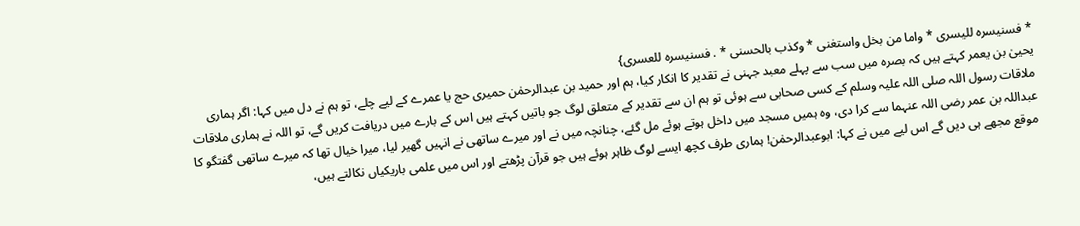* فسنيسره لليسرى * واما من بخل واستغنى * وكذب بالحسنى * . فسنيسره للعسرى}
یحییٰ بن یعمر کہتے ہیں کہ بصرہ میں سب سے پہلے معبد جہنی نے تقدیر کا انکار کیا، ہم اور حمید بن عبدالرحمٰن حمیری حج یا عمرے کے لیے چلے، تو ہم نے دل میں کہا: اگر ہماری ملاقات رسول اللہ صلی اللہ علیہ وسلم کے کسی صحابی سے ہوئی تو ہم ان سے تقدیر کے متعلق لوگ جو باتیں کہتے ہیں اس کے بارے میں دریافت کریں گے، تو اللہ نے ہماری ملاقات عبداللہ بن عمر رضی اللہ عنہما سے کرا دی، وہ ہمیں مسجد میں داخل ہوتے ہوئے مل گئے، چنانچہ میں نے اور میرے ساتھی نے انہیں گھیر لیا، میرا خیال تھا کہ میرے ساتھی گفتگو کا موقع مجھے ہی دیں گے اس لیے میں نے کہا: ابوعبدالرحمٰن! ہماری طرف کچھ ایسے لوگ ظاہر ہوئے ہیں جو قرآن پڑھتے اور اس میں علمی باریکیاں نکالتے ہیں،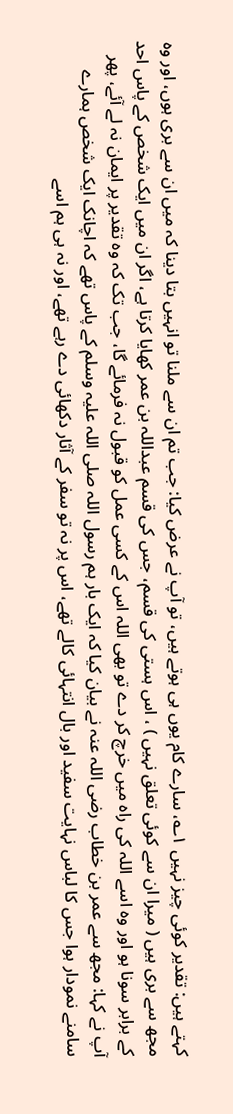کہتے ہیں: تقدیر کوئی چیز نہیں ۱؎، سارے کام یوں ہی ہوتے ہیں، تو آپ نے عرض کیا: جب تم ان سے ملنا تو انہیں بتا دینا کہ میں ان سے بری ہوں، اور وہ مجھ سے بری ہیں ( میرا ان سے کوئی تعلق نہیں ) ، اس ہستی کی قسم، جس کی قسم عبداللہ بن عمر کھایا کرتا ہے، اگر ان میں ایک شخص کے پاس احد کے برابر سونا ہو اور وہ اسے اللہ کی راہ میں خرچ کر دے تو بھی اللہ اس کے کسی عمل کو قبول نہ فرمائے گا، جب تک کہ وہ تقدیر پر ایمان نہ لے آئے، پھر آپ نے کہا: مجھ سے عمر بن خطاب رضی اللہ عنہ نے بیان کیا کہ ایک بار ہم رسول اللہ صلی اللہ علیہ وسلم کے پاس تھے کہ اچانک ایک شخص ہمارے سامنے نمودار ہوا جس کا لباس نہایت سفید اور بال انتہائی کالے تھے، اس پر نہ تو سفر کے آثار دکھائی دے رہے تھے، اور نہ ہی ہم اسے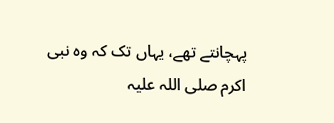پہچانتے تھے، یہاں تک کہ وہ نبی اکرم صلی اللہ علیہ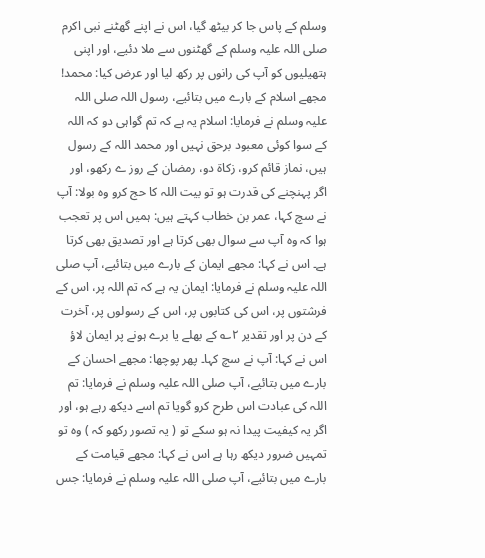وسلم کے پاس جا کر بیٹھ گیا، اس نے اپنے گھٹنے نبی اکرم صلی اللہ علیہ وسلم کے گھٹنوں سے ملا دئیے، اور اپنی ہتھیلیوں کو آپ کی رانوں پر رکھ لیا اور عرض کیا: محمد! مجھے اسلام کے بارے میں بتائیے، رسول اللہ صلی اللہ علیہ وسلم نے فرمایا: اسلام یہ ہے کہ تم گواہی دو کہ اللہ کے سوا کوئی معبود برحق نہیں اور محمد اللہ کے رسول ہیں، نماز قائم کرو، زکاۃ دو، رمضان کے روز ے رکھو، اور اگر پہنچنے کی قدرت ہو تو بیت اللہ کا حج کرو وہ بولا: آپ نے سچ کہا، عمر بن خطاب کہتے ہیں: ہمیں اس پر تعجب ہوا کہ وہ آپ سے سوال بھی کرتا ہے اور تصدیق بھی کرتا ہے۔ اس نے کہا: مجھے ایمان کے بارے میں بتائیے، آپ صلی اللہ علیہ وسلم نے فرمایا: ایمان یہ ہے کہ تم اللہ پر، اس کے فرشتوں پر، اس کی کتابوں پر، اس کے رسولوں پر، آخرت کے دن پر اور تقدیر ۲؎ کے بھلے یا برے ہونے پر ایمان لاؤ اس نے کہا: آپ نے سچ کہا۔ پھر پوچھا: مجھے احسان کے بارے میں بتائیے، آپ صلی اللہ علیہ وسلم نے فرمایا: تم اللہ کی عبادت اس طرح کرو گویا تم اسے دیکھ رہے ہو، اور اگر یہ کیفیت پیدا نہ ہو سکے تو ( یہ تصور رکھو کہ ) وہ تو تمہیں ضرور دیکھ رہا ہے اس نے کہا: مجھے قیامت کے بارے میں بتائیے، آپ صلی اللہ علیہ وسلم نے فرمایا: جس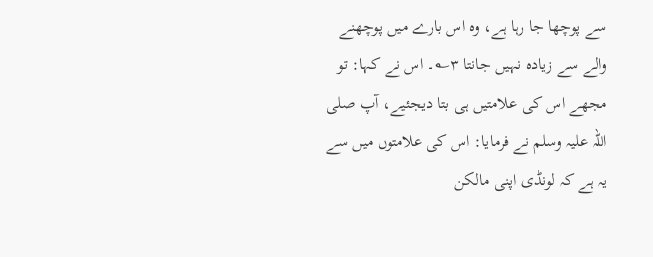سے پوچھا جا رہا ہے، وہ اس بارے میں پوچھنے والے سے زیادہ نہیں جانتا ۳؎۔ اس نے کہا: تو مجھے اس کی علامتیں ہی بتا دیجئیے، آپ صلی اللہ علیہ وسلم نے فرمایا: اس کی علامتوں میں سے یہ ہے کہ لونڈی اپنی مالکن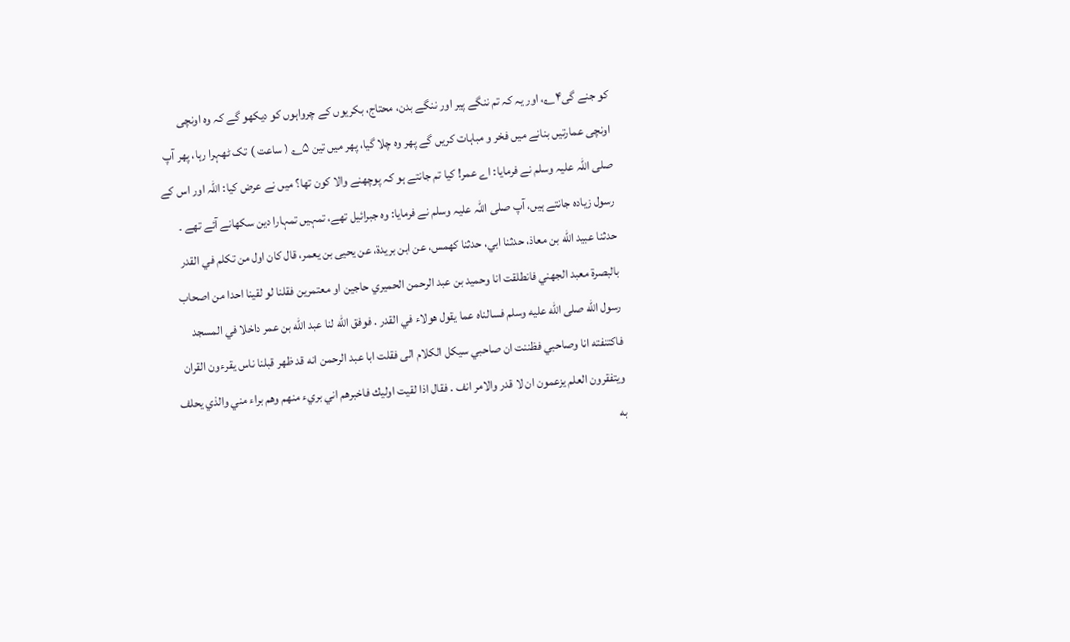کو جنے گی۴؎، اور یہ کہ تم ننگے پیر اور ننگے بدن، محتاج، بکریوں کے چرواہوں کو دیکھو گے کہ وہ اونچی اونچی عمارتیں بنانے میں فخر و مباہات کریں گے پھر وہ چلا گیا، پھر میں تین ۵؎ ( ساعت ) تک ٹھہرا رہا، پھر آپ صلی اللہ علیہ وسلم نے فرمایا: اے عمر! کیا تم جانتے ہو کہ پوچھنے والا کون تھا؟ میں نے عرض کیا: اللہ اور اس کے رسول زیادہ جانتے ہیں، آپ صلی اللہ علیہ وسلم نے فرمایا: وہ جبرائیل تھے، تمہیں تمہارا دین سکھانے آئے تھے ۔
حدثنا عبيد الله بن معاذ، حدثنا ابي، حدثنا كهمس، عن ابن بريدة، عن يحيى بن يعمر، قال كان اول من تكلم في القدر بالبصرة معبد الجهني فانطلقت انا وحميد بن عبد الرحمن الحميري حاجين او معتمرين فقلنا لو لقينا احدا من اصحاب رسول الله صلى الله عليه وسلم فسالناه عما يقول هولاء في القدر . فوفق الله لنا عبد الله بن عمر داخلا في المسجد فاكتنفته انا وصاحبي فظننت ان صاحبي سيكل الكلام الى فقلت ابا عبد الرحمن انه قد ظهر قبلنا ناس يقرءون القران ويتفقرون العلم يزعمون ان لا قدر والامر انف . فقال اذا لقيت اوليك فاخبرهم اني بريء منهم وهم براء مني والذي يحلف به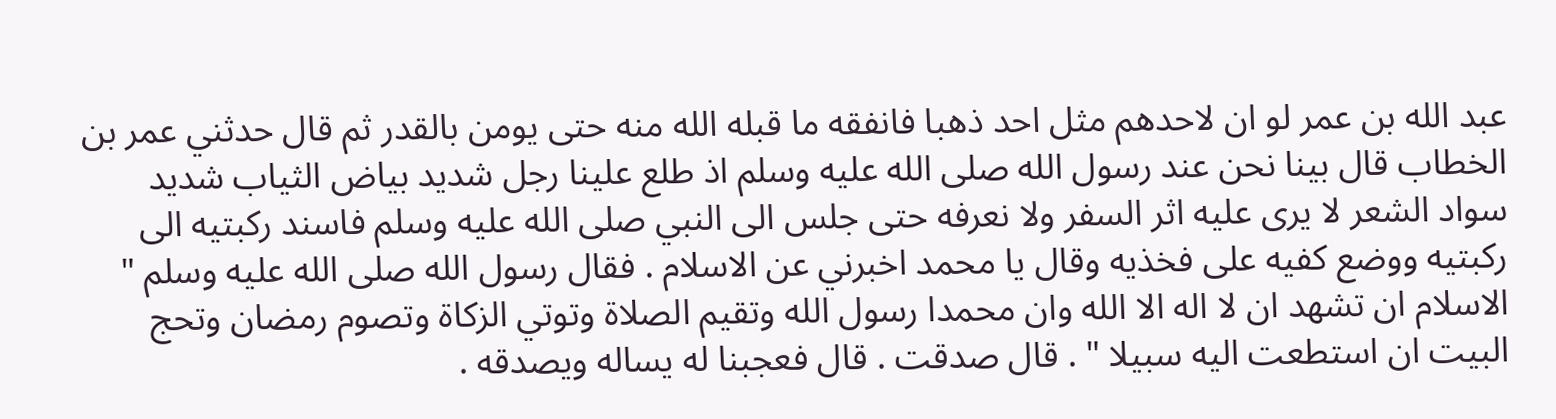عبد الله بن عمر لو ان لاحدهم مثل احد ذهبا فانفقه ما قبله الله منه حتى يومن بالقدر ثم قال حدثني عمر بن الخطاب قال بينا نحن عند رسول الله صلى الله عليه وسلم اذ طلع علينا رجل شديد بياض الثياب شديد سواد الشعر لا يرى عليه اثر السفر ولا نعرفه حتى جلس الى النبي صلى الله عليه وسلم فاسند ركبتيه الى ركبتيه ووضع كفيه على فخذيه وقال يا محمد اخبرني عن الاسلام . فقال رسول الله صلى الله عليه وسلم " الاسلام ان تشهد ان لا اله الا الله وان محمدا رسول الله وتقيم الصلاة وتوتي الزكاة وتصوم رمضان وتحج البيت ان استطعت اليه سبيلا " . قال صدقت . قال فعجبنا له يساله ويصدقه .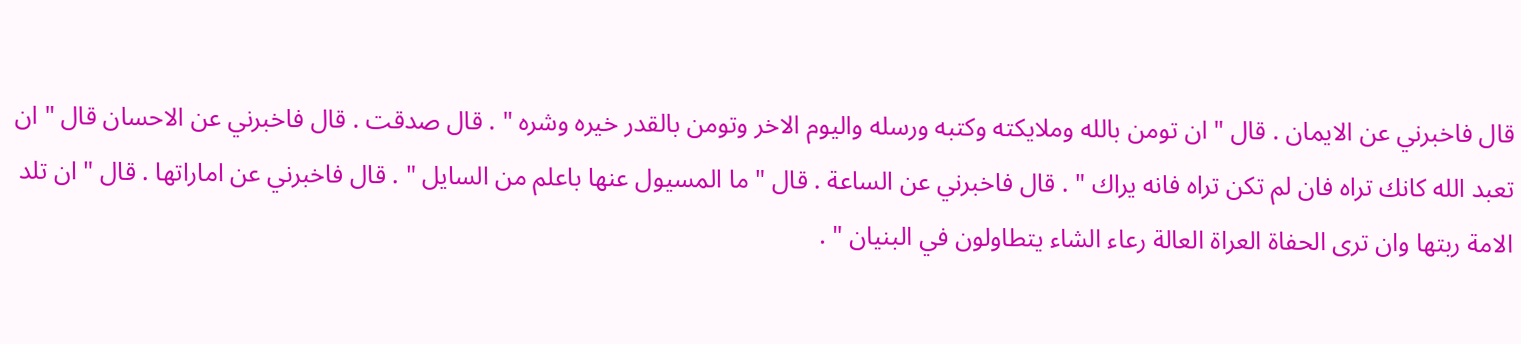قال فاخبرني عن الايمان . قال " ان تومن بالله وملايكته وكتبه ورسله واليوم الاخر وتومن بالقدر خيره وشره " . قال صدقت . قال فاخبرني عن الاحسان قال " ان تعبد الله كانك تراه فان لم تكن تراه فانه يراك " . قال فاخبرني عن الساعة . قال " ما المسيول عنها باعلم من السايل " . قال فاخبرني عن اماراتها . قال " ان تلد الامة ربتها وان ترى الحفاة العراة العالة رعاء الشاء يتطاولون في البنيان " .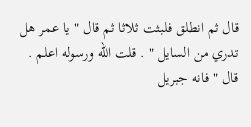قال ثم انطلق فلبثت ثلاثا ثم قال " يا عمر هل تدري من السايل " . قلت الله ورسوله اعلم . قال " فانه جبريل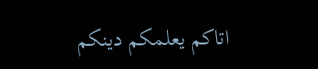اتاكم يعلمكم دينكم